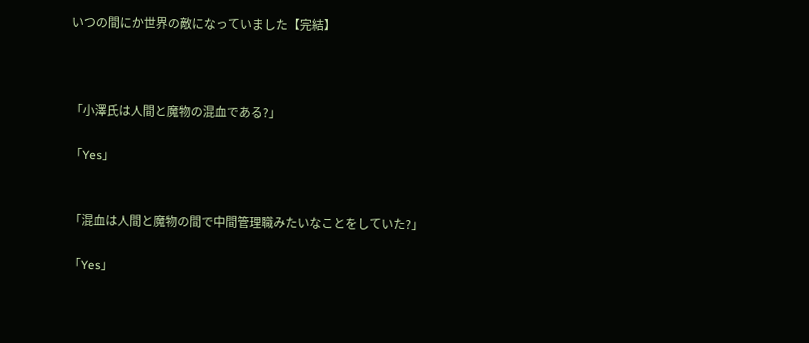いつの間にか世界の敵になっていました【完結】



「小澤氏は人間と魔物の混血である?」

「Yes」


「混血は人間と魔物の間で中間管理職みたいなことをしていた?」

「Yes」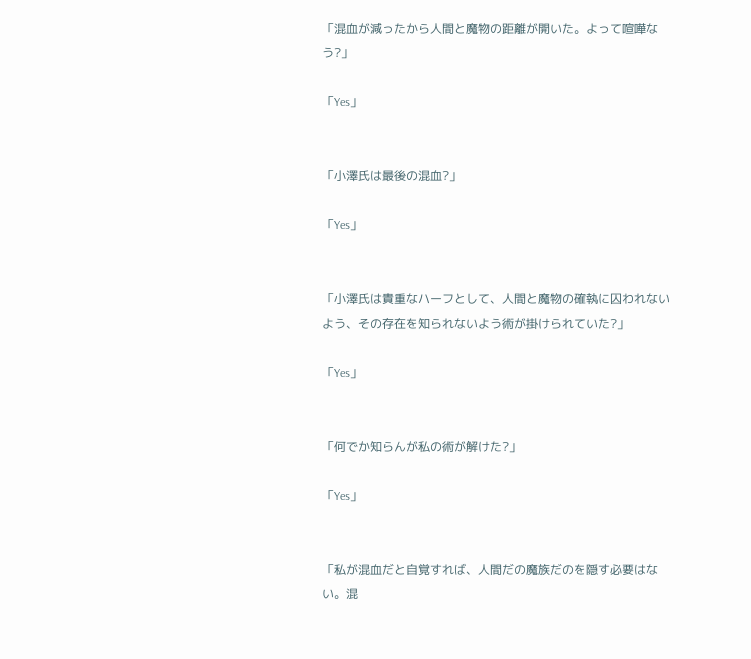「混血が減ったから人間と魔物の距離が開いた。よって喧嘩なう?」

「Yes」


「小澤氏は最後の混血?」

「Yes」


「小澤氏は貴重なハーフとして、人間と魔物の確執に囚われないよう、その存在を知られないよう術が掛けられていた?」

「Yes」


「何でか知らんが私の術が解けた?」

「Yes」


「私が混血だと自覚すれば、人間だの魔族だのを隠す必要はない。混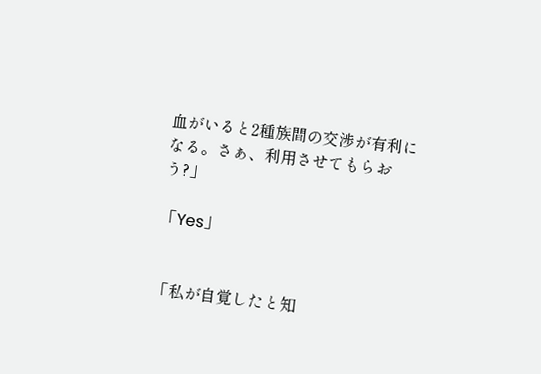血がいると2種族間の交渉が有利になる。さぁ、利用させてもらおう?」

「Yes」


「私が自覚したと知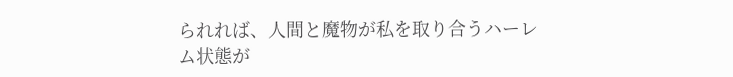られれば、人間と魔物が私を取り合うハーレム状態が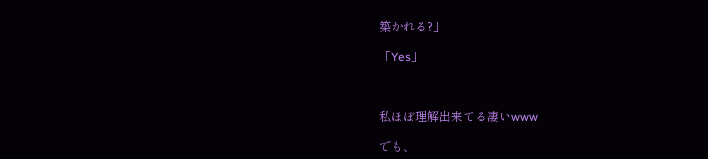築かれる?」

「Yes」



私ほぼ理解出来てる凄いwww

でも、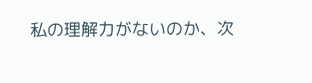私の理解力がないのか、次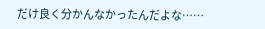だけ良く分かんなかったんだよな……